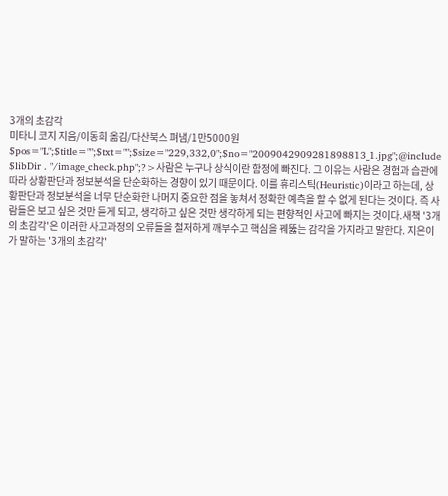3개의 초감각
미타니 코지 지음/이동희 옮김/다산북스 펴냄/1만5000원
$pos="L";$title="";$txt="";$size="229,332,0";$no="2009042909281898813_1.jpg";@include $libDir . "/image_check.php";?>사람은 누구나 상식이란 함정에 빠진다. 그 이유는 사람은 경험과 습관에 따라 상황판단과 정보분석을 단순화하는 경향이 있기 때문이다. 이를 휴리스틱(Heuristic)이라고 하는데, 상황판단과 정보분석을 너무 단순화한 나머지 중요한 점을 놓쳐서 정확한 예측을 할 수 없게 된다는 것이다. 즉 사람들은 보고 싶은 것만 듣게 되고, 생각하고 싶은 것만 생각하게 되는 편향적인 사고에 빠지는 것이다.새책 '3개의 초감각'은 이러한 사고과정의 오류들을 철저하게 깨부수고 핵심을 꿰뚫는 감각을 가지라고 말한다. 지은이가 말하는 '3개의 초감각'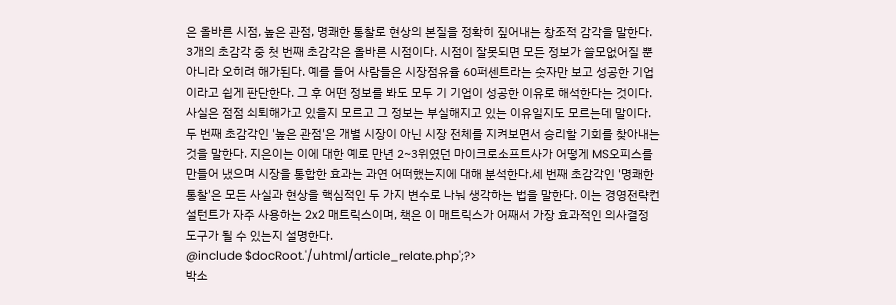은 올바른 시점, 높은 관점, 명쾌한 통찰로 현상의 본질을 정확히 짚어내는 창조적 감각을 말한다.
3개의 초감각 중 첫 번째 초감각은 올바른 시점이다. 시점이 잘못되면 모든 정보가 쓸모없어질 뿐 아니라 오히려 해가된다. 예를 들어 사람들은 시장점유율 60퍼센트라는 숫자만 보고 성공한 기업이라고 쉽게 판단한다. 그 후 어떤 정보를 봐도 모두 기 기업이 성공한 이유로 해석한다는 것이다. 사실은 점점 쇠퇴해가고 있을지 모르고 그 정보는 부실해지고 있는 이유일지도 모르는데 말이다.
두 번째 초감각인 '높은 관점'은 개별 시장이 아닌 시장 전체를 지켜보면서 승리할 기회를 찾아내는 것을 말한다. 지은이는 이에 대한 예로 만년 2~3위였던 마이크로소프트사가 어떻게 MS오피스를 만들어 냈으며 시장을 통합한 효과는 과연 어떠했는지에 대해 분석한다.세 번째 초감각인 '명쾌한 통찰'은 모든 사실과 현상을 핵심적인 두 가지 변수로 나눠 생각하는 법을 말한다. 이는 경영전략컨설턴트가 자주 사용하는 2x2 매트릭스이며, 책은 이 매트릭스가 어째서 가장 효과적인 의사결정 도구가 될 수 있는지 설명한다.
@include $docRoot.'/uhtml/article_relate.php';?>
박소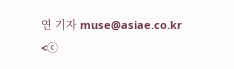연 기자 muse@asiae.co.kr
<ⓒ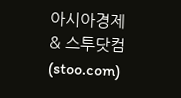아시아경제 & 스투닷컴(stoo.com)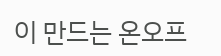이 만드는 온오프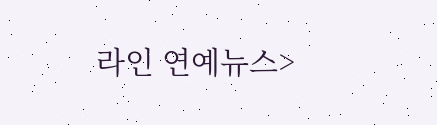라인 연예뉴스>